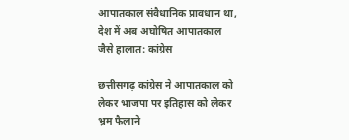आपातकाल संवैधानिक प्रावधान था, देश में अब अघोषित आपातकाल जैसे हालात: कांग्रेस

छत्तीसगढ़ कांग्रेस ने आपातकाल को लेकर भाजपा पर इतिहास को लेकर भ्रम फैलाने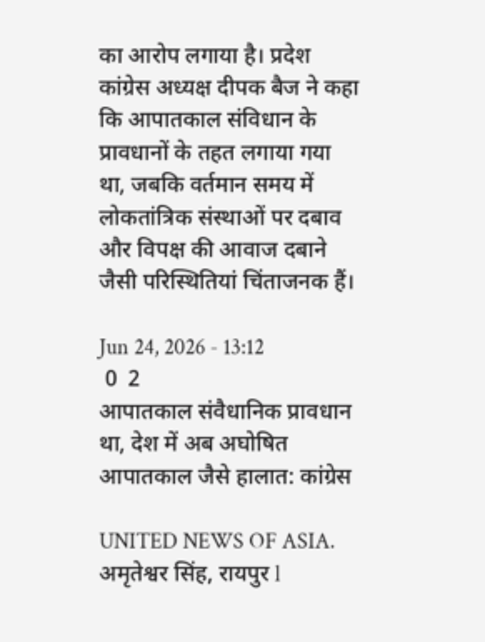का आरोप लगाया है। प्रदेश कांग्रेस अध्यक्ष दीपक बैज ने कहा कि आपातकाल संविधान के प्रावधानों के तहत लगाया गया था, जबकि वर्तमान समय में लोकतांत्रिक संस्थाओं पर दबाव और विपक्ष की आवाज दबाने जैसी परिस्थितियां चिंताजनक हैं।

Jun 24, 2026 - 13:12
 0  2
आपातकाल संवैधानिक प्रावधान था, देश में अब अघोषित आपातकाल जैसे हालात: कांग्रेस

UNITED NEWS OF ASIA. अमृतेश्वर सिंह, रायपुर l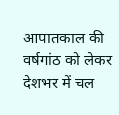आपातकाल की वर्षगांठ को लेकर देशभर में चल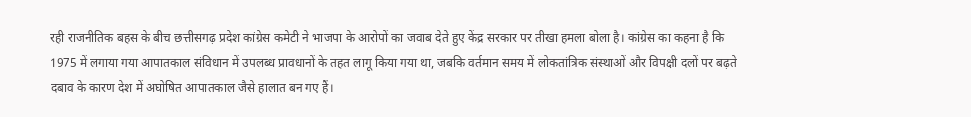रही राजनीतिक बहस के बीच छत्तीसगढ़ प्रदेश कांग्रेस कमेटी ने भाजपा के आरोपों का जवाब देते हुए केंद्र सरकार पर तीखा हमला बोला है। कांग्रेस का कहना है कि 1975 में लगाया गया आपातकाल संविधान में उपलब्ध प्रावधानों के तहत लागू किया गया था, जबकि वर्तमान समय में लोकतांत्रिक संस्थाओं और विपक्षी दलों पर बढ़ते दबाव के कारण देश में अघोषित आपातकाल जैसे हालात बन गए हैं।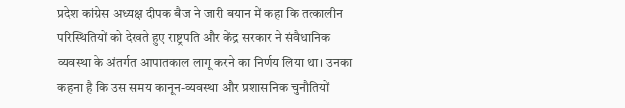प्रदेश कांग्रेस अध्यक्ष दीपक बैज ने जारी बयान में कहा कि तत्कालीन परिस्थितियों को देखते हुए राष्ट्रपति और केंद्र सरकार ने संवैधानिक व्यवस्था के अंतर्गत आपातकाल लागू करने का निर्णय लिया था। उनका कहना है कि उस समय कानून-व्यवस्था और प्रशासनिक चुनौतियों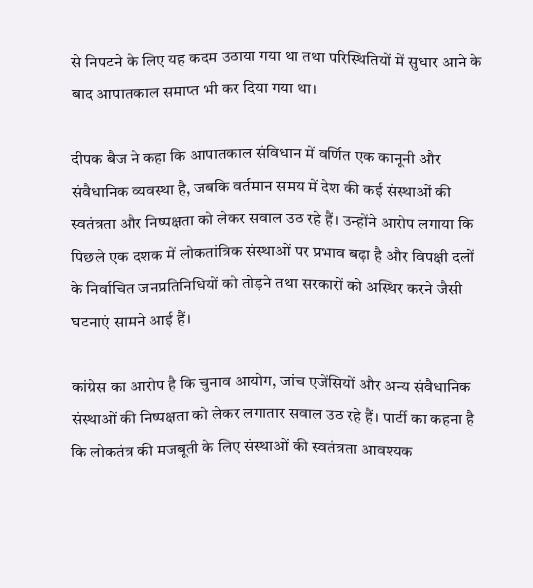से निपटने के लिए यह कदम उठाया गया था तथा परिस्थितियों में सुधार आने के बाद आपातकाल समाप्त भी कर दिया गया था।

दीपक बैज ने कहा कि आपातकाल संविधान में वर्णित एक कानूनी और संवैधानिक व्यवस्था है, जबकि वर्तमान समय में देश की कई संस्थाओं की स्वतंत्रता और निष्पक्षता को लेकर सवाल उठ रहे हैं। उन्होंने आरोप लगाया कि पिछले एक दशक में लोकतांत्रिक संस्थाओं पर प्रभाव बढ़ा है और विपक्षी दलों के निर्वाचित जनप्रतिनिधियों को तोड़ने तथा सरकारों को अस्थिर करने जैसी घटनाएं सामने आई हैं।

कांग्रेस का आरोप है कि चुनाव आयोग, जांच एजेंसियों और अन्य संवैधानिक संस्थाओं की निष्पक्षता को लेकर लगातार सवाल उठ रहे हैं। पार्टी का कहना है कि लोकतंत्र की मजबूती के लिए संस्थाओं की स्वतंत्रता आवश्यक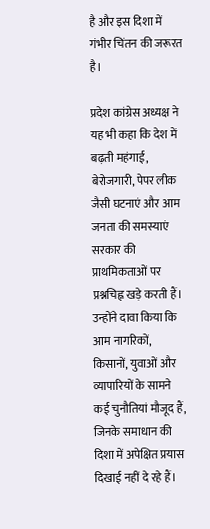है और इस दिशा में गंभीर चिंतन की जरूरत है।

प्रदेश कांग्रेस अध्यक्ष ने यह भी कहा कि देश में बढ़ती महंगाई, बेरोजगारी, पेपर लीक जैसी घटनाएं और आम जनता की समस्याएं सरकार की प्राथमिकताओं पर प्रश्नचिह्न खड़े करती हैं। उन्होंने दावा किया कि आम नागरिकों, किसानों, युवाओं और व्यापारियों के सामने कई चुनौतियां मौजूद हैं, जिनके समाधान की दिशा में अपेक्षित प्रयास दिखाई नहीं दे रहे हैं।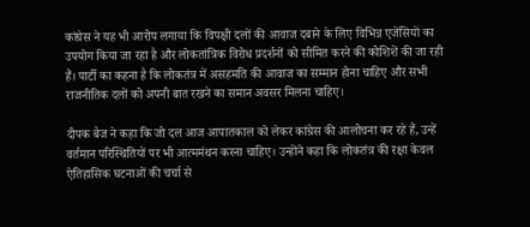कांग्रेस ने यह भी आरोप लगाया कि विपक्षी दलों की आवाज दबाने के लिए विभिन्न एजेंसियों का उपयोग किया जा रहा है और लोकतांत्रिक विरोध प्रदर्शनों को सीमित करने की कोशिशें की जा रही हैं। पार्टी का कहना है कि लोकतंत्र में असहमति की आवाज का सम्मान होना चाहिए और सभी राजनीतिक दलों को अपनी बात रखने का समान अवसर मिलना चाहिए।

दीपक बैज ने कहा कि जो दल आज आपातकाल को लेकर कांग्रेस की आलोचना कर रहे हैं, उन्हें वर्तमान परिस्थितियों पर भी आत्ममंथन करना चाहिए। उन्होंने कहा कि लोकतंत्र की रक्षा केवल ऐतिहासिक घटनाओं की चर्चा से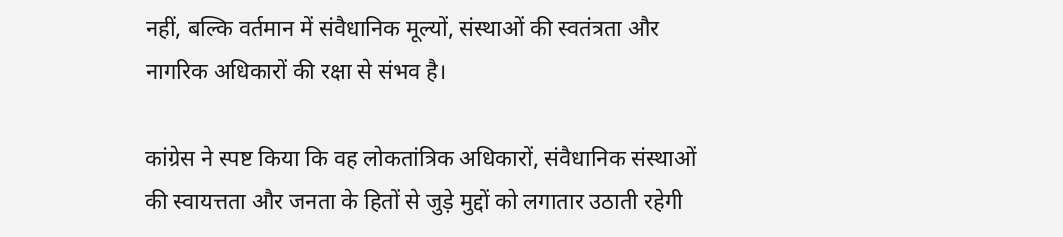नहीं, बल्कि वर्तमान में संवैधानिक मूल्यों, संस्थाओं की स्वतंत्रता और नागरिक अधिकारों की रक्षा से संभव है।

कांग्रेस ने स्पष्ट किया कि वह लोकतांत्रिक अधिकारों, संवैधानिक संस्थाओं की स्वायत्तता और जनता के हितों से जुड़े मुद्दों को लगातार उठाती रहेगी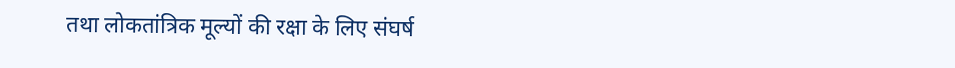तथा लोकतांत्रिक मूल्यों की रक्षा के लिए संघर्ष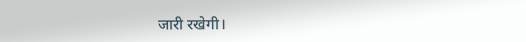जारी रखेगी।